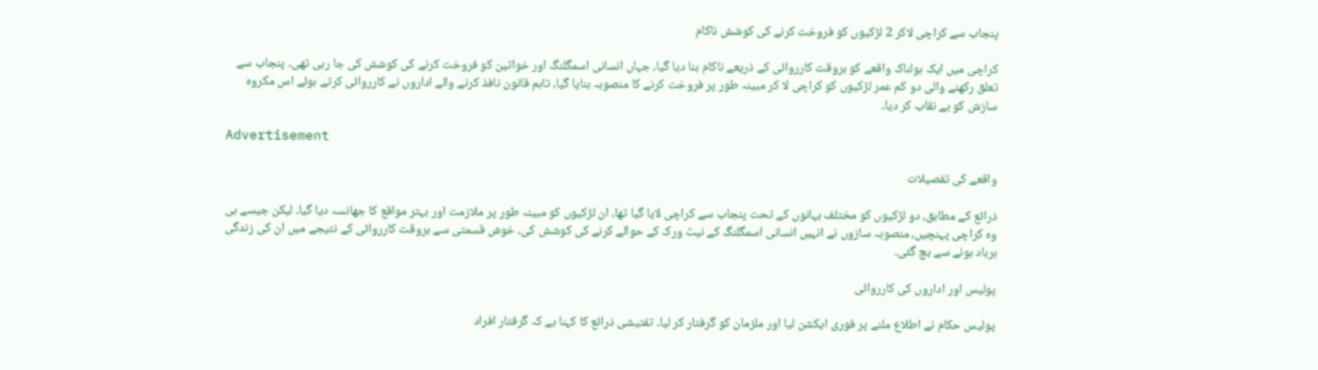پنجاب سے کراچی لاکر 2 لڑکیوں کو فروخت کرنے کی کوشش ناکام

کراچی میں ایک ہولناک واقعے کو بروقت کارروائی کے ذریعے ناکام بنا دیا گیا، جہاں انسانی اسمگلنگ اور خواتین کو فروخت کرنے کی کوشش کی جا رہی تھی۔ پنجاب سے تعلق رکھنے والی دو کم عمر لڑکیوں کو کراچی لا کر مبینہ طور پر فروخت کرنے کا منصوبہ بنایا گیا، تاہم قانون نافذ کرنے والے اداروں نے کارروائی کرتے ہوئے اس مکروہ سازش کو بے نقاب کر دیا۔

Advertisement

واقعے کی تفصیلات

ذرائع کے مطابق، دو لڑکیوں کو مختلف بہانوں کے تحت پنجاب سے کراچی لایا گیا تھا۔ ان لڑکیوں کو مبینہ طور پر ملازمت اور بہتر مواقع کا جھانسہ دیا گیا۔ لیکن جیسے ہی وہ کراچی پہنچیں، منصوبہ سازوں نے انہیں انسانی اسمگلنگ کے نیٹ ورک کے حوالے کرنے کی کوشش کی۔ خوش قسمتی سے بروقت کارروائی کے نتیجے میں ان کی زندگی برباد ہونے سے بچ گئی۔

پولیس اور اداروں کی کارروائی

پولیس حکام نے اطلاع ملنے پر فوری ایکشن لیا اور ملزمان کو گرفتار کر لیا۔ تفتیشی ذرائع کا کہنا ہے کہ گرفتار افراد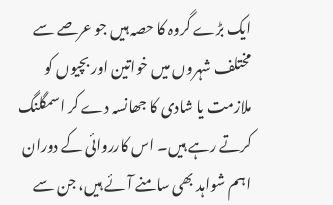ایک بڑے گروہ کا حصہ ہیں جو عرصے سے مختلف شہروں میں خواتین اور بچیوں کو ملازمت یا شادی کا جھانسہ دے کر اسمگلنگ کرتے رہے ہیں۔ اس کارروائی کے دوران اہم شواہد بھی سامنے آئے ہیں، جن سے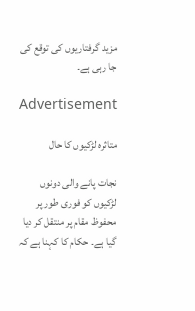مزید گرفتاریوں کی توقع کی جا رہی ہے۔

Advertisement

متاثرہ لڑکیوں کا حال

نجات پانے والی دونوں لڑکیوں کو فوری طور پر محفوظ مقام پر منتقل کر دیا گیا ہے۔ حکام کا کہنا ہے کہ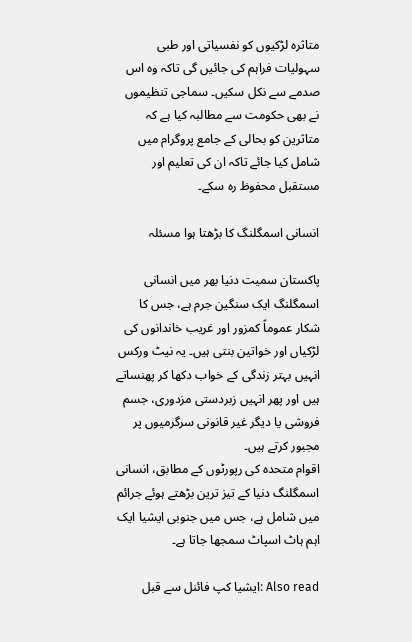متاثرہ لڑکیوں کو نفسیاتی اور طبی سہولیات فراہم کی جائیں گی تاکہ وہ اس صدمے سے نکل سکیں۔ سماجی تنظیموں نے بھی حکومت سے مطالبہ کیا ہے کہ متاثرین کو بحالی کے جامع پروگرام میں شامل کیا جائے تاکہ ان کی تعلیم اور مستقبل محفوظ رہ سکے۔

انسانی اسمگلنگ کا بڑھتا ہوا مسئلہ

پاکستان سمیت دنیا بھر میں انسانی اسمگلنگ ایک سنگین جرم ہے، جس کا شکار عموماً کمزور اور غریب خاندانوں کی لڑکیاں اور خواتین بنتی ہیں۔ یہ نیٹ ورکس انہیں بہتر زندگی کے خواب دکھا کر پھنساتے ہیں اور پھر انہیں زبردستی مزدوری، جسم فروشی یا دیگر غیر قانونی سرگرمیوں پر مجبور کرتے ہیں۔
اقوام متحدہ کی رپورٹوں کے مطابق، انسانی اسمگلنگ دنیا کے تیز ترین بڑھتے ہوئے جرائم میں شامل ہے، جس میں جنوبی ایشیا ایک اہم ہاٹ اسپاٹ سمجھا جاتا ہے۔

Also read :ایشیا کپ فائنل سے قبل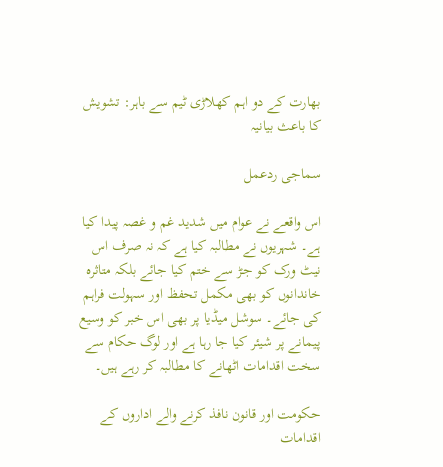بھارت کے دو اہم کھلاڑی ٹیم سے باہر: تشویش کا باعث بیانیہ

سماجی ردعمل

اس واقعے نے عوام میں شدید غم و غصہ پیدا کیا ہے۔ شہریوں نے مطالبہ کیا ہے کہ نہ صرف اس نیٹ ورک کو جڑ سے ختم کیا جائے بلکہ متاثرہ خاندانوں کو بھی مکمل تحفظ اور سہولت فراہم کی جائے۔ سوشل میڈیا پر بھی اس خبر کو وسیع پیمانے پر شیئر کیا جا رہا ہے اور لوگ حکام سے سخت اقدامات اٹھانے کا مطالبہ کر رہے ہیں۔

حکومت اور قانون نافذ کرنے والے اداروں کے اقدامات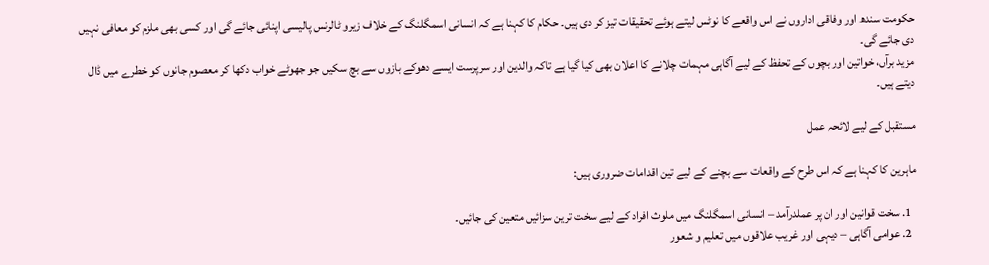حکومت سندھ اور وفاقی اداروں نے اس واقعے کا نوٹس لیتے ہوئے تحقیقات تیز کر دی ہیں۔ حکام کا کہنا ہے کہ انسانی اسمگلنگ کے خلاف زیرو ٹالرنس پالیسی اپنائی جائے گی اور کسی بھی ملزم کو معافی نہیں دی جائے گی۔
مزید برآں، خواتین اور بچوں کے تحفظ کے لیے آگاہی مہمات چلانے کا اعلان بھی کیا گیا ہے تاکہ والدین اور سرپرست ایسے دھوکے بازوں سے بچ سکیں جو جھوٹے خواب دکھا کر معصوم جانوں کو خطرے میں ڈال دیتے ہیں۔

مستقبل کے لیے لائحہ عمل

ماہرین کا کہنا ہے کہ اس طرح کے واقعات سے بچنے کے لیے تین اقدامات ضروری ہیں:

  1. سخت قوانین اور ان پر عملدرآمد – انسانی اسمگلنگ میں ملوث افراد کے لیے سخت ترین سزائیں متعین کی جائیں۔
  2. عوامی آگاہی – دیہی اور غریب علاقوں میں تعلیم و شعور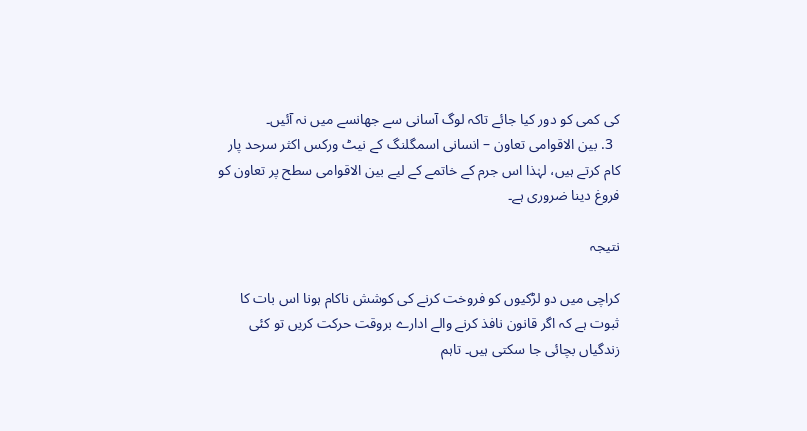کی کمی کو دور کیا جائے تاکہ لوگ آسانی سے جھانسے میں نہ آئیں۔
  3. بین الاقوامی تعاون – انسانی اسمگلنگ کے نیٹ ورکس اکثر سرحد پار کام کرتے ہیں، لہٰذا اس جرم کے خاتمے کے لیے بین الاقوامی سطح پر تعاون کو فروغ دینا ضروری ہے۔

نتیجہ

کراچی میں دو لڑکیوں کو فروخت کرنے کی کوشش ناکام ہونا اس بات کا ثبوت ہے کہ اگر قانون نافذ کرنے والے ادارے بروقت حرکت کریں تو کئی زندگیاں بچائی جا سکتی ہیں۔ تاہم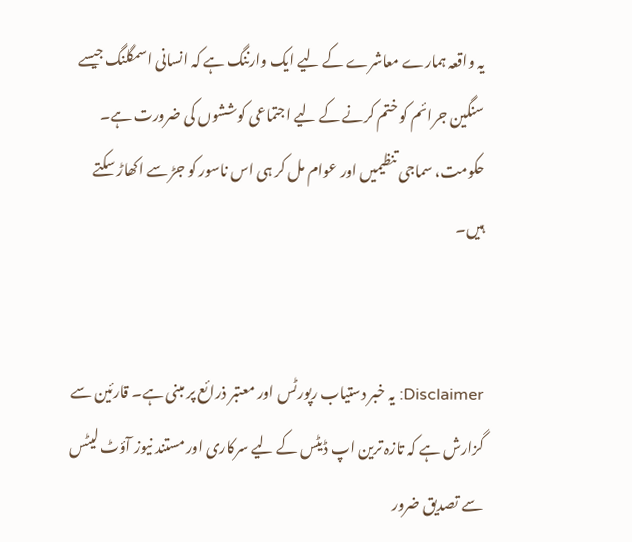یہ واقعہ ہمارے معاشرے کے لیے ایک وارننگ ہے کہ انسانی اسمگلنگ جیسے سنگین جرائم کو ختم کرنے کے لیے اجتماعی کوششوں کی ضرورت ہے۔ حکومت، سماجی تنظیمیں اور عوام مل کر ہی اس ناسور کو جڑ سے اکھاڑ سکتے ہیں۔


Disclaimer: یہ خبر دستیاب رپورٹس اور معتبر ذرائع پر مبنی ہے۔ قارئین سے گزارش ہے کہ تازہ ترین اپ ڈیٹس کے لیے سرکاری اور مستند نیوز آؤٹ لیٹس سے تصدیق ضرور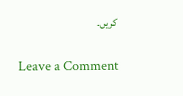کریں۔

Leave a Comment